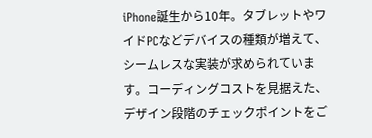iPhone誕生から10年。タブレットやワイドPCなどデバイスの種類が増えて、シームレスな実装が求められています。コーディングコストを見据えた、デザイン段階のチェックポイントをご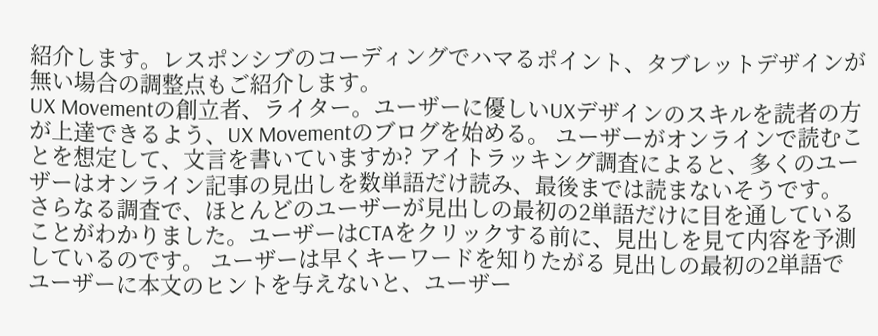紹介します。レスポンシブのコーディングでハマるポイント、タブレットデザインが無い場合の調整点もご紹介します。
UX Movementの創立者、ライター。ユーザーに優しいUXデザインのスキルを読者の方が上達できるよう、UX Movementのブログを始める。 ユーザーがオンラインで読むことを想定して、文言を書いていますか? アイトラッキング調査によると、多くのユーザーはオンライン記事の見出しを数単語だけ読み、最後までは読まないそうです。 さらなる調査で、ほとんどのユーザーが見出しの最初の2単語だけに目を通していることがわかりました。ユーザーはCTAをクリックする前に、見出しを見て内容を予測しているのです。 ユーザーは早くキーワードを知りたがる 見出しの最初の2単語でユーザーに本文のヒントを与えないと、ユーザー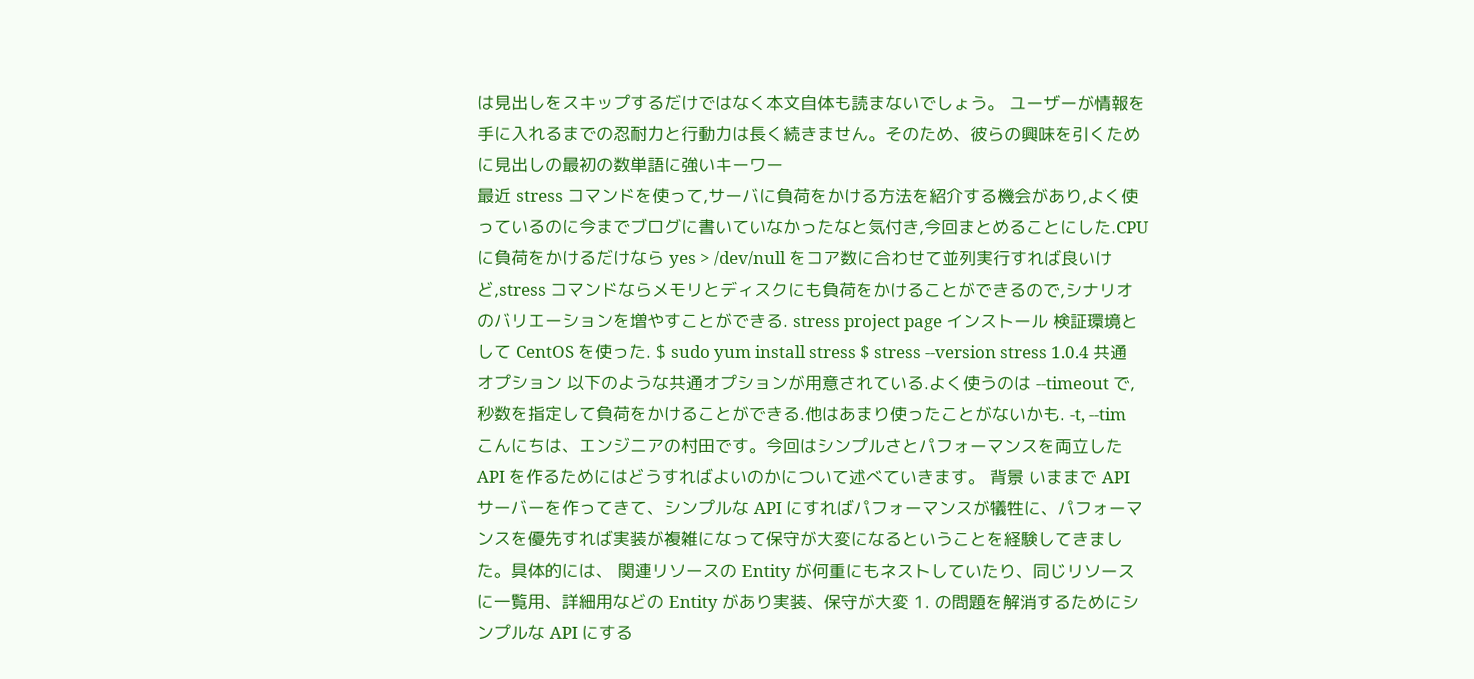は見出しをスキップするだけではなく本文自体も読まないでしょう。 ユーザーが情報を手に入れるまでの忍耐力と行動力は長く続きません。そのため、彼らの興味を引くために見出しの最初の数単語に強いキーワー
最近 stress コマンドを使って,サーバに負荷をかける方法を紹介する機会があり,よく使っているのに今までブログに書いていなかったなと気付き,今回まとめることにした.CPU に負荷をかけるだけなら yes > /dev/null をコア数に合わせて並列実行すれば良いけど,stress コマンドならメモリとディスクにも負荷をかけることができるので,シナリオのバリエーションを増やすことができる. stress project page インストール 検証環境として CentOS を使った. $ sudo yum install stress $ stress --version stress 1.0.4 共通オプション 以下のような共通オプションが用意されている.よく使うのは --timeout で,秒数を指定して負荷をかけることができる.他はあまり使ったことがないかも. -t, --tim
こんにちは、エンジニアの村田です。今回はシンプルさとパフォーマンスを両立した API を作るためにはどうすればよいのかについて述べていきます。 背景 いままで API サーバーを作ってきて、シンプルな API にすればパフォーマンスが犠牲に、パフォーマンスを優先すれば実装が複雑になって保守が大変になるということを経験してきました。具体的には、 関連リソースの Entity が何重にもネストしていたり、同じリソースに一覧用、詳細用などの Entity があり実装、保守が大変 1. の問題を解消するためにシンプルな API にする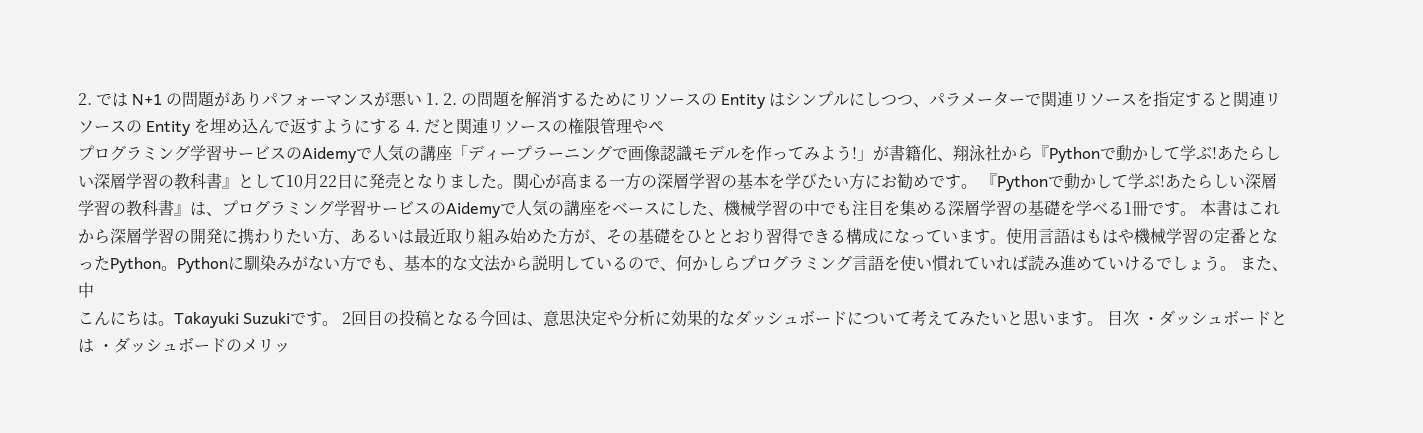2. では N+1 の問題がありパフォーマンスが悪い 1. 2. の問題を解消するためにリソースの Entity はシンプルにしつつ、パラメーターで関連リソースを指定すると関連リソースの Entity を埋め込んで返すようにする 4. だと関連リソースの権限管理やペ
プログラミング学習サービスのAidemyで人気の講座「ディープラーニングで画像認識モデルを作ってみよう!」が書籍化、翔泳社から『Pythonで動かして学ぶ!あたらしい深層学習の教科書』として10月22日に発売となりました。関心が高まる一方の深層学習の基本を学びたい方にお勧めです。 『Pythonで動かして学ぶ!あたらしい深層学習の教科書』は、プログラミング学習サービスのAidemyで人気の講座をベースにした、機械学習の中でも注目を集める深層学習の基礎を学べる1冊です。 本書はこれから深層学習の開発に携わりたい方、あるいは最近取り組み始めた方が、その基礎をひととおり習得できる構成になっています。使用言語はもはや機械学習の定番となったPython。Pythonに馴染みがない方でも、基本的な文法から説明しているので、何かしらプログラミング言語を使い慣れていれば読み進めていけるでしょう。 また、中
こんにちは。Takayuki Suzukiです。 2回目の投稿となる今回は、意思決定や分析に効果的なダッシュボードについて考えてみたいと思います。 目次 ・ダッシュボードとは ・ダッシュボードのメリッ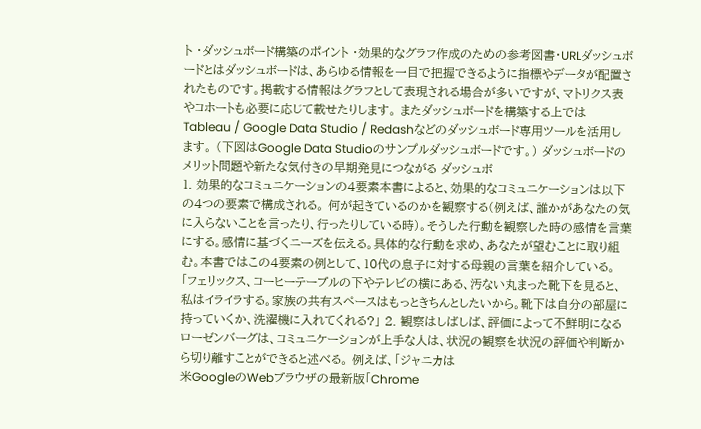ト ・ダッシュボード構築のポイント ・効果的なグラフ作成のための参考図書・URLダッシュボードとはダッシュボードは、あらゆる情報を一目で把握できるように指標やデータが配置されたものです。掲載する情報はグラフとして表現される場合が多いですが、マトリクス表やコホートも必要に応じて載せたりします。 またダッシュボードを構築する上ではTableau / Google Data Studio / Redashなどのダッシュボード専用ツールを活用します。 (下図はGoogle Data Studioのサンプルダッシュボードです。) ダッシュボードのメリット問題や新たな気付きの早期発見につながる ダッシュボ
1. 効果的なコミュニケーションの4要素本書によると、効果的なコミュニケーションは以下の4つの要素で構成される。 何が起きているのかを観察する(例えば、誰かがあなたの気に入らないことを言ったり、行ったりしている時)。そうした行動を観察した時の感情を言葉にする。感情に基づくニーズを伝える。具体的な行動を求め、あなたが望むことに取り組む。本書ではこの4要素の例として、10代の息子に対する母親の言葉を紹介している。 「フェリックス、コーヒーテーブルの下やテレビの横にある、汚ない丸まった靴下を見ると、私はイライラする。家族の共有スペースはもっときちんとしたいから。靴下は自分の部屋に持っていくか、洗濯機に入れてくれる?」 2. 観察はしばしば、評価によって不鮮明になるローゼンバーグは、コミュニケーションが上手な人は、状況の観察を状況の評価や判断から切り離すことができると述べる。 例えば、「ジャニカは
米GoogleのWebブラウザの最新版「Chrome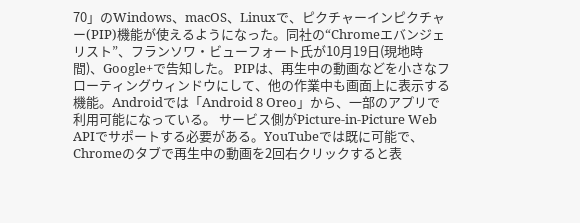70」のWindows、macOS、Linuxで、ピクチャーインピクチャー(PIP)機能が使えるようになった。同社の“Chromeエバンジェリスト”、フランソワ・ビューフォート氏が10月19日(現地時間)、Google+で告知した。 PIPは、再生中の動画などを小さなフローティングウィンドウにして、他の作業中も画面上に表示する機能。Androidでは「Android 8 Oreo」から、一部のアプリで利用可能になっている。 サービス側がPicture-in-Picture Web APIでサポートする必要がある。YouTubeでは既に可能で、Chromeのタブで再生中の動画を2回右クリックすると表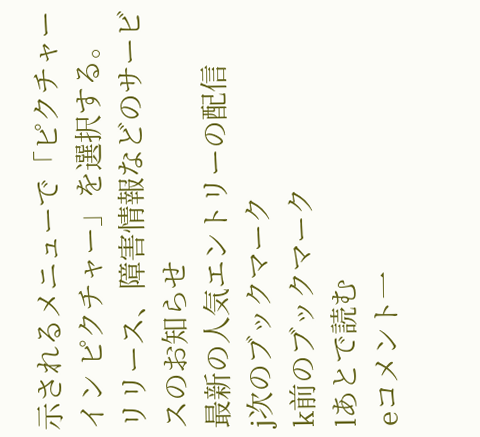示されるメニューで「ピクチャー イン ピクチャー」を選択する。
リリース、障害情報などのサービスのお知らせ
最新の人気エントリーの配信
j次のブックマーク
k前のブックマーク
lあとで読む
eコメント一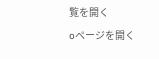覧を開く
oページを開く